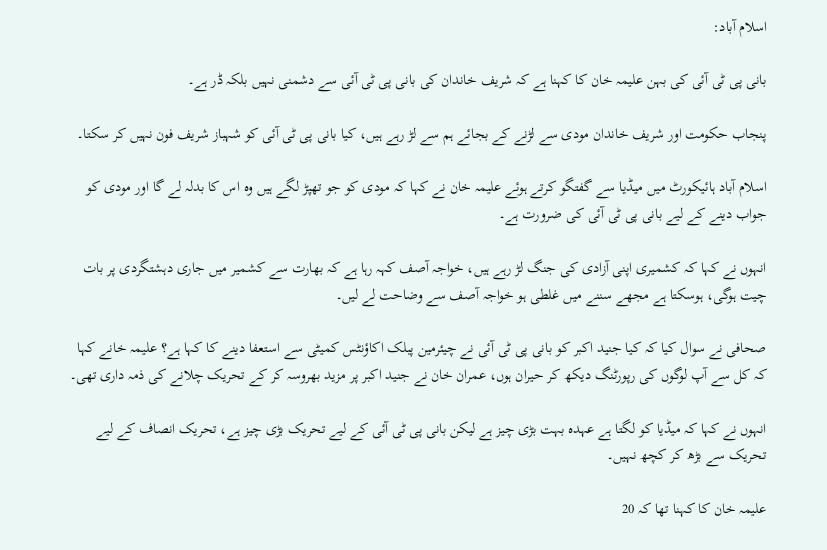اسلام آباد:

بانی پی ٹی آئی کی بہن علیمہ خان کا کہنا ہے کہ شریف خاندان کی بانی پی ٹی آئی سے دشمنی نہیں بلکہ ڈر ہے۔

پنجاب حکومت اور شریف خاندان مودی سے لڑنے کے بجائے ہم سے لڑ رہے ہیں، کیا بانی پی ٹی آئی کو شہباز شریف فون نہیں کر سکتا۔

اسلام آباد ہائیکورٹ میں میڈیا سے گفتگو کرتے ہوئے علیمہ خان نے کہا کہ مودی کو جو تھپڑ لگے ہیں وہ اس کا بدلہ لے گا اور مودی کو جواب دینے کے لیے بانی پی ٹی آئی کی ضرورت ہے۔

انہوں نے کہا کہ کشمیری اپنی آزادی کی جنگ لڑ رہے ہیں، خواجہ آصف کہہ رہا ہے کہ بھارت سے کشمیر میں جاری دہشتگردی پر بات چیت ہوگی، ہوسکتا ہے مجھے سننے میں غلطی ہو خواجہ آصف سے وضاحت لے لیں۔

صحافی نے سوال کیا کہ کیا جنید اکبر کو بانی پی ٹی آئی نے چیئرمین پبلک اکاؤنٹس کمیٹی سے استعفا دینے کا کہا ہے؟ علیمہ خانے کہا کہ کل سے آپ لوگوں کی رپورٹنگ دیکھ کر حیران ہوں، عمران خان نے جنید اکبر پر مزید بھروسہ کر کے تحریک چلانے کی ذمہ داری تھی۔

انہوں نے کہا کہ میڈیا کو لگتا ہے عہدہ بہت بڑی چیز ہے لیکن بانی پی ٹی آئی کے لیے تحریک بڑی چیز ہے، تحریک انصاف کے لیے تحریک سے بڑھ کر کچھ نہیں۔

علیمہ خان کا کہنا تھا کہ 20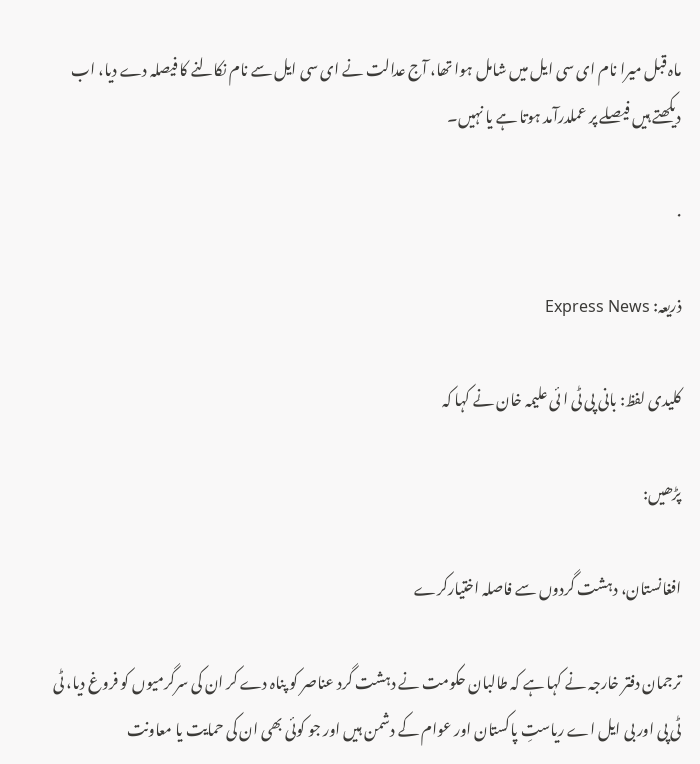ماہ قبل میرا نام ای سی ایل میں شامل ہوا تھا، آج عدالت نے ای سی ایل سے نام نکالنے کا فیصلہ دے دیا، اب دیکھتے ہیں فیصلے پر عملدرآمد ہوتا ہے یا نہیں۔

.

ذریعہ: Express News

کلیدی لفظ: بانی پی ٹی ا ئی علیمہ خان نے کہا کہ

پڑھیں:

افغانستان، دہشت گردوں سے فاصلہ اختیارکرے

ترجمان دفتر خارجہ نے کہا ہے کہ طالبان حکومت نے دہشت گرد عناصر کو پناہ دے کر ان کی سرگرمیوں کو فروغ دیا، ٹی ٹی پی اور بی ایل اے ریاستِ پاکستان اور عوام کے دشمن ہیں اور جو کوئی بھی ان کی حمایت یا معاونت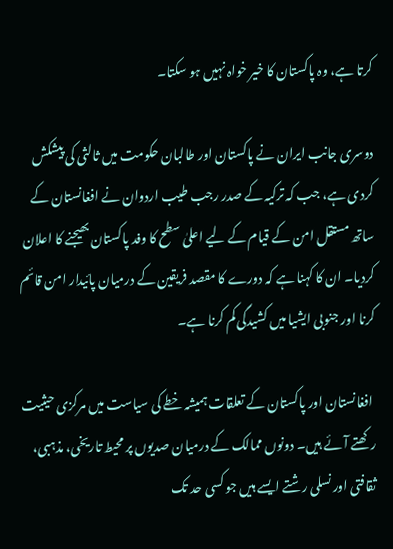کرتا ہے، وہ پاکستان کا خیر خواہ نہیں ہو سکتا۔

دوسری جانب ایران نے پاکستان اور طالبان حکومت میں ثالثی کی پیشکش کردی ہے، جب کہ ترکیہ کے صدر رجب طیب اردوان نے افغانستان کے ساتھ مستقل امن کے قیام کے لیے اعلیٰ سطح کا وفد پاکستان بھیجنے کا اعلان کردیا۔ ان کا کہنا ہے کہ دورے کا مقصد فریقین کے درمیان پائیدار امن قائم کرنا اور جنوبی ایشیا میں کشیدگی کم کرنا ہے۔

 افغانستان اور پاکستان کے تعلقات ہمیشہ خطے کی سیاست میں مرکزی حیثیت رکھتے آئے ہیں۔ دونوں ممالک کے درمیان صدیوں پر محیط تاریخی، مذہبی، ثقافتی اور نسلی رشتے ایسے ہیں جو کسی حد تک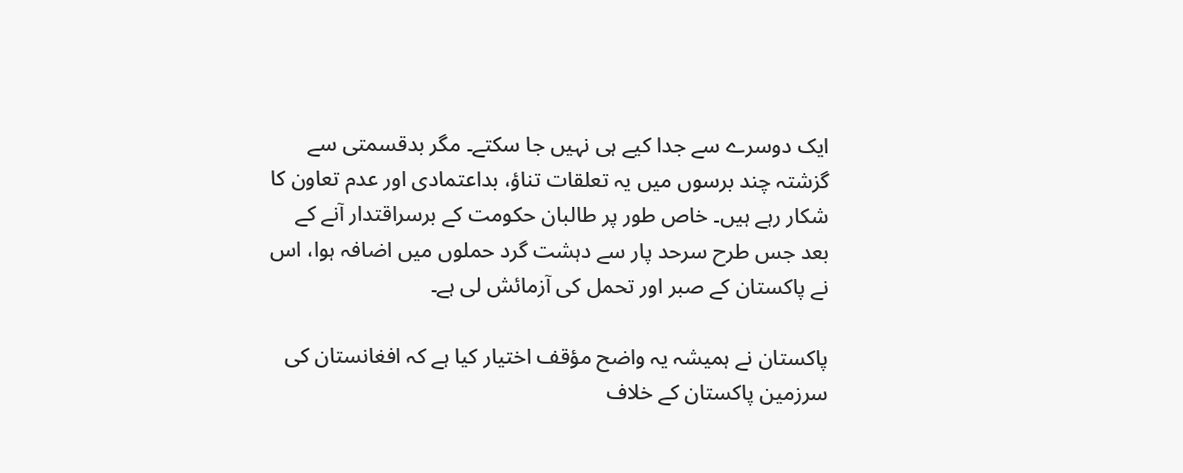ایک دوسرے سے جدا کیے ہی نہیں جا سکتے۔ مگر بدقسمتی سے گزشتہ چند برسوں میں یہ تعلقات تناؤ، بداعتمادی اور عدم تعاون کا شکار رہے ہیں۔ خاص طور پر طالبان حکومت کے برسراقتدار آنے کے بعد جس طرح سرحد پار سے دہشت گرد حملوں میں اضافہ ہوا، اس نے پاکستان کے صبر اور تحمل کی آزمائش لی ہے۔

پاکستان نے ہمیشہ یہ واضح مؤقف اختیار کیا ہے کہ افغانستان کی سرزمین پاکستان کے خلاف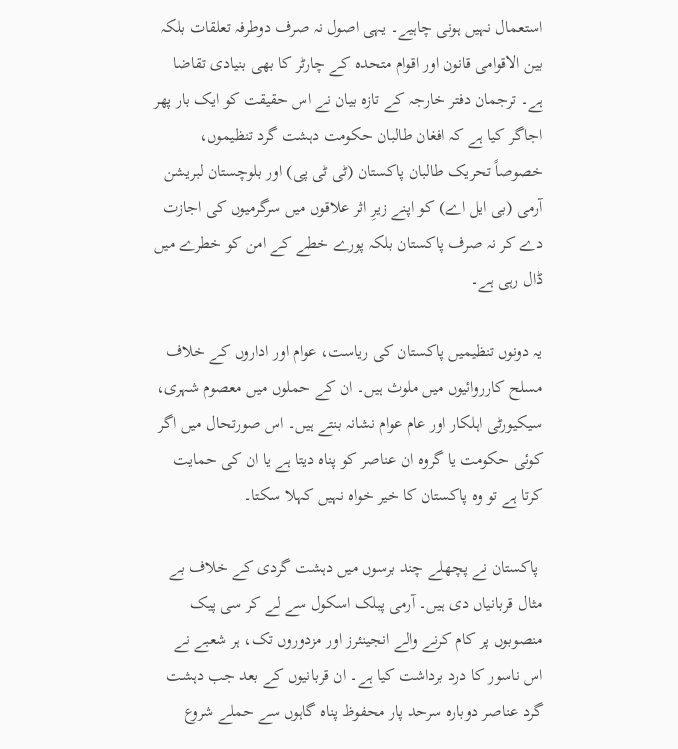استعمال نہیں ہونی چاہیے۔ یہی اصول نہ صرف دوطرفہ تعلقات بلکہ بین الاقوامی قانون اور اقوام متحدہ کے چارٹر کا بھی بنیادی تقاضا ہے۔ ترجمان دفتر خارجہ کے تازہ بیان نے اس حقیقت کو ایک بار پھر اجاگر کیا ہے کہ افغان طالبان حکومت دہشت گرد تنظیموں، خصوصاً تحریک طالبان پاکستان (ٹی ٹی پی) اور بلوچستان لبریشن آرمی (بی ایل اے) کو اپنے زیرِ اثر علاقوں میں سرگرمیوں کی اجازت دے کر نہ صرف پاکستان بلکہ پورے خطے کے امن کو خطرے میں ڈال رہی ہے۔

یہ دونوں تنظیمیں پاکستان کی ریاست، عوام اور اداروں کے خلاف مسلح کارروائیوں میں ملوث ہیں۔ ان کے حملوں میں معصوم شہری، سیکیورٹی اہلکار اور عام عوام نشانہ بنتے ہیں۔ اس صورتحال میں اگر کوئی حکومت یا گروہ ان عناصر کو پناہ دیتا ہے یا ان کی حمایت کرتا ہے تو وہ پاکستان کا خیر خواہ نہیں کہلا سکتا۔

 پاکستان نے پچھلے چند برسوں میں دہشت گردی کے خلاف بے مثال قربانیاں دی ہیں۔ آرمی پبلک اسکول سے لے کر سی پیک منصوبوں پر کام کرنے والے انجینئرز اور مزدوروں تک، ہر شعبے نے اس ناسور کا درد برداشت کیا ہے۔ ان قربانیوں کے بعد جب دہشت گرد عناصر دوبارہ سرحد پار محفوظ پناہ گاہوں سے حملے شروع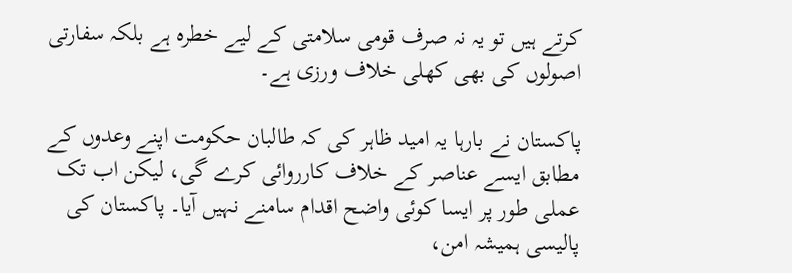کرتے ہیں تو یہ نہ صرف قومی سلامتی کے لیے خطرہ ہے بلکہ سفارتی اصولوں کی بھی کھلی خلاف ورزی ہے۔

پاکستان نے بارہا یہ امید ظاہر کی کہ طالبان حکومت اپنے وعدوں کے مطابق ایسے عناصر کے خلاف کارروائی کرے گی، لیکن اب تک عملی طور پر ایسا کوئی واضح اقدام سامنے نہیں آیا۔ پاکستان کی پالیسی ہمیشہ امن،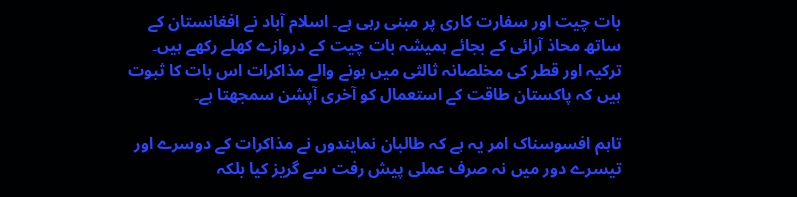بات چیت اور سفارت کاری پر مبنی رہی ہے۔ اسلام آباد نے افغانستان کے ساتھ محاذ آرائی کے بجائے ہمیشہ بات چیت کے دروازے کھلے رکھے ہیں۔ ترکیہ اور قطر کی مخلصانہ ثالثی میں ہونے والے مذاکرات اس بات کا ثبوت ہیں کہ پاکستان طاقت کے استعمال کو آخری آپشن سمجھتا ہے۔

تاہم افسوسناک امر یہ ہے کہ طالبان نمایندوں نے مذاکرات کے دوسرے اور تیسرے دور میں نہ صرف عملی پیش رفت سے گریز کیا بلکہ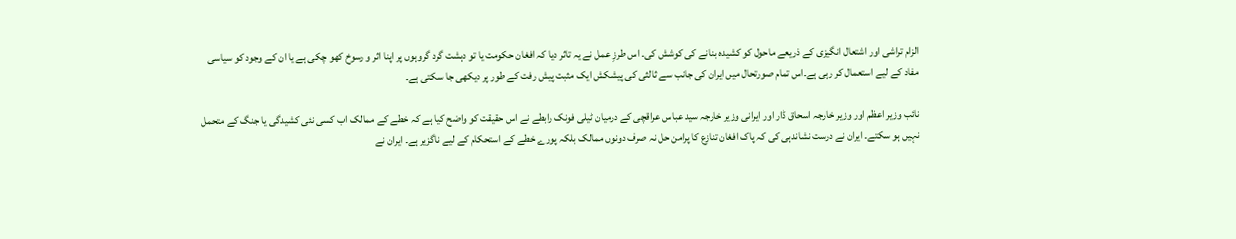الزام تراشی اور اشتعال انگیزی کے ذریعے ماحول کو کشیدہ بنانے کی کوشش کی۔ اس طرزِ عمل نے یہ تاثر دیا کہ افغان حکومت یا تو دہشت گرد گروہوں پر اپنا اثر و رسوخ کھو چکی ہے یا ان کے وجود کو سیاسی مفاد کے لیے استعمال کر رہی ہے۔اس تمام صورتحال میں ایران کی جانب سے ثالثی کی پیشکش ایک مثبت پیش رفت کے طور پر دیکھی جا سکتی ہے۔

نائب وزیر اعظم اور وزیر خارجہ اسحاق ڈار اور ایرانی وزیر خارجہ سید عباس عراقچی کے درمیان ٹیلی فونک رابطے نے اس حقیقت کو واضح کیا ہے کہ خطے کے ممالک اب کسی نئی کشیدگی یا جنگ کے متحمل نہیں ہو سکتے۔ ایران نے درست نشاندہی کی کہ پاک افغان تنازع کا پرامن حل نہ صرف دونوں ممالک بلکہ پورے خطے کے استحکام کے لیے ناگزیر ہے۔ ایران نے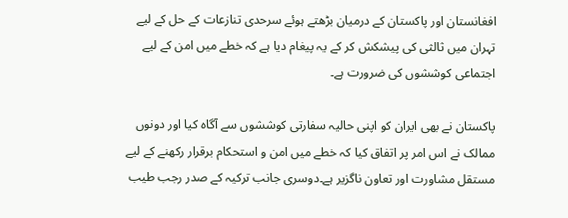افغانستان اور پاکستان کے درمیان بڑھتے ہوئے سرحدی تنازعات کے حل کے لیے تہران میں ثالثی کی پیشکش کر کے یہ پیغام دیا ہے کہ خطے میں امن کے لیے اجتماعی کوششوں کی ضرورت ہے۔

پاکستان نے بھی ایران کو اپنی حالیہ سفارتی کوششوں سے آگاہ کیا اور دونوں ممالک نے اس امر پر اتفاق کیا کہ خطے میں امن و استحکام برقرار رکھنے کے لیے مستقل مشاورت اور تعاون ناگزیر ہے۔دوسری جانب ترکیہ کے صدر رجب طیب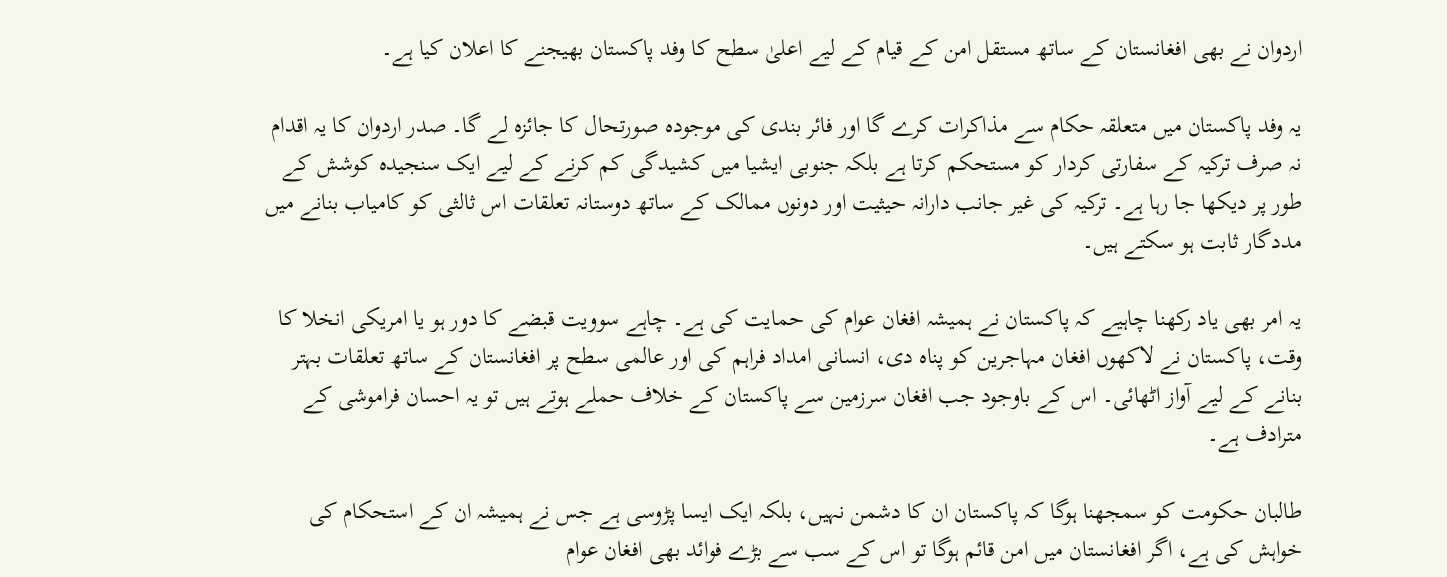اردوان نے بھی افغانستان کے ساتھ مستقل امن کے قیام کے لیے اعلیٰ سطح کا وفد پاکستان بھیجنے کا اعلان کیا ہے۔

یہ وفد پاکستان میں متعلقہ حکام سے مذاکرات کرے گا اور فائر بندی کی موجودہ صورتحال کا جائزہ لے گا۔ صدر اردوان کا یہ اقدام نہ صرف ترکیہ کے سفارتی کردار کو مستحکم کرتا ہے بلکہ جنوبی ایشیا میں کشیدگی کم کرنے کے لیے ایک سنجیدہ کوشش کے طور پر دیکھا جا رہا ہے۔ ترکیہ کی غیر جانب دارانہ حیثیت اور دونوں ممالک کے ساتھ دوستانہ تعلقات اس ثالثی کو کامیاب بنانے میں مددگار ثابت ہو سکتے ہیں۔

یہ امر بھی یاد رکھنا چاہیے کہ پاکستان نے ہمیشہ افغان عوام کی حمایت کی ہے۔ چاہے سوویت قبضے کا دور ہو یا امریکی انخلا کا وقت، پاکستان نے لاکھوں افغان مہاجرین کو پناہ دی، انسانی امداد فراہم کی اور عالمی سطح پر افغانستان کے ساتھ تعلقات بہتر بنانے کے لیے آواز اٹھائی۔ اس کے باوجود جب افغان سرزمین سے پاکستان کے خلاف حملے ہوتے ہیں تو یہ احسان فراموشی کے مترادف ہے۔

طالبان حکومت کو سمجھنا ہوگا کہ پاکستان ان کا دشمن نہیں، بلکہ ایک ایسا پڑوسی ہے جس نے ہمیشہ ان کے استحکام کی خواہش کی ہے، اگر افغانستان میں امن قائم ہوگا تو اس کے سب سے بڑے فوائد بھی افغان عوام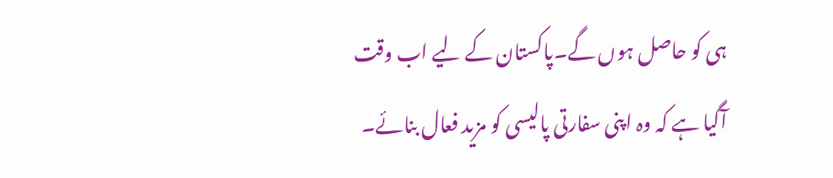ہی کو حاصل ہوں گے۔پاکستان کے لیے اب وقت آگیا ہے کہ وہ اپنی سفارتی پالیسی کو مزید فعال بنائے۔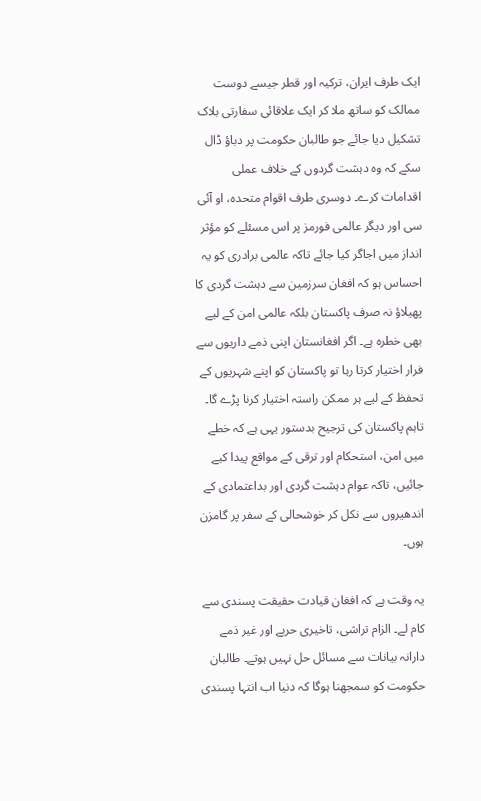ایک طرف ایران، ترکیہ اور قطر جیسے دوست ممالک کو ساتھ ملا کر ایک علاقائی سفارتی بلاک تشکیل دیا جائے جو طالبان حکومت پر دباؤ ڈال سکے کہ وہ دہشت گردوں کے خلاف عملی اقدامات کرے۔ دوسری طرف اقوام متحدہ، او آئی سی اور دیگر عالمی فورمز پر اس مسئلے کو مؤثر انداز میں اجاگر کیا جائے تاکہ عالمی برادری کو یہ احساس ہو کہ افغان سرزمین سے دہشت گردی کا پھیلاؤ نہ صرف پاکستان بلکہ عالمی امن کے لیے بھی خطرہ ہے۔ اگر افغانستان اپنی ذمے داریوں سے فرار اختیار کرتا رہا تو پاکستان کو اپنے شہریوں کے تحفظ کے لیے ہر ممکن راستہ اختیار کرنا پڑے گا۔ تاہم پاکستان کی ترجیح بدستور یہی ہے کہ خطے میں امن، استحکام اور ترقی کے مواقع پیدا کیے جائیں، تاکہ عوام دہشت گردی اور بداعتمادی کے اندھیروں سے نکل کر خوشحالی کے سفر پر گامزن ہوں۔

یہ وقت ہے کہ افغان قیادت حقیقت پسندی سے کام لے۔ الزام تراشی، تاخیری حربے اور غیر ذمے دارانہ بیانات سے مسائل حل نہیں ہوتے۔ طالبان حکومت کو سمجھنا ہوگا کہ دنیا اب انتہا پسندی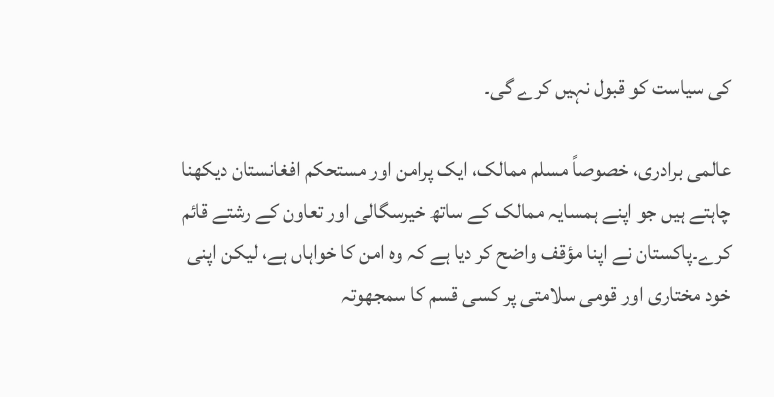کی سیاست کو قبول نہیں کرے گی۔

عالمی برادری، خصوصاً مسلم ممالک، ایک پرامن اور مستحکم افغانستان دیکھنا چاہتے ہیں جو اپنے ہمسایہ ممالک کے ساتھ خیرسگالی اور تعاون کے رشتے قائم کرے۔پاکستان نے اپنا مؤقف واضح کر دیا ہے کہ وہ امن کا خواہاں ہے، لیکن اپنی خود مختاری اور قومی سلامتی پر کسی قسم کا سمجھوتہ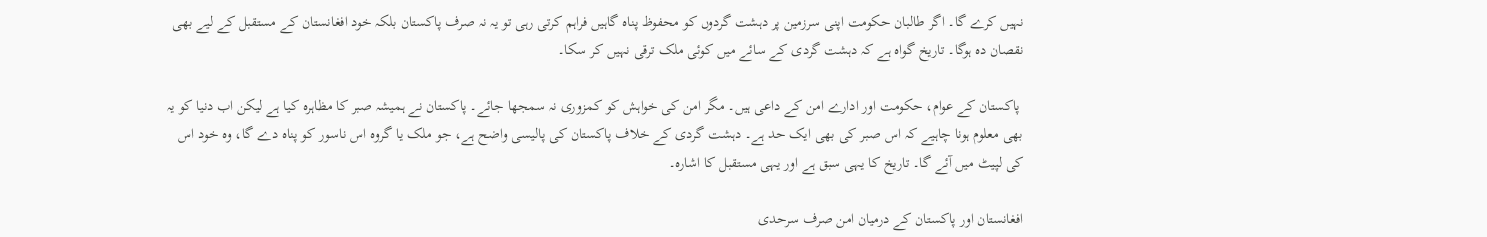نہیں کرے گا۔ اگر طالبان حکومت اپنی سرزمین پر دہشت گردوں کو محفوظ پناہ گاہیں فراہم کرتی رہی تو یہ نہ صرف پاکستان بلکہ خود افغانستان کے مستقبل کے لیے بھی نقصان دہ ہوگا۔ تاریخ گواہ ہے کہ دہشت گردی کے سائے میں کوئی ملک ترقی نہیں کر سکا۔

 پاکستان کے عوام، حکومت اور ادارے امن کے داعی ہیں۔ مگر امن کی خواہش کو کمزوری نہ سمجھا جائے۔ پاکستان نے ہمیشہ صبر کا مظاہرہ کیا ہے لیکن اب دنیا کو یہ بھی معلوم ہونا چاہیے کہ اس صبر کی بھی ایک حد ہے۔ دہشت گردی کے خلاف پاکستان کی پالیسی واضح ہے، جو ملک یا گروہ اس ناسور کو پناہ دے گا، وہ خود اس کی لپیٹ میں آئے گا۔ تاریخ کا یہی سبق ہے اور یہی مستقبل کا اشارہ۔

افغانستان اور پاکستان کے درمیان امن صرف سرحدی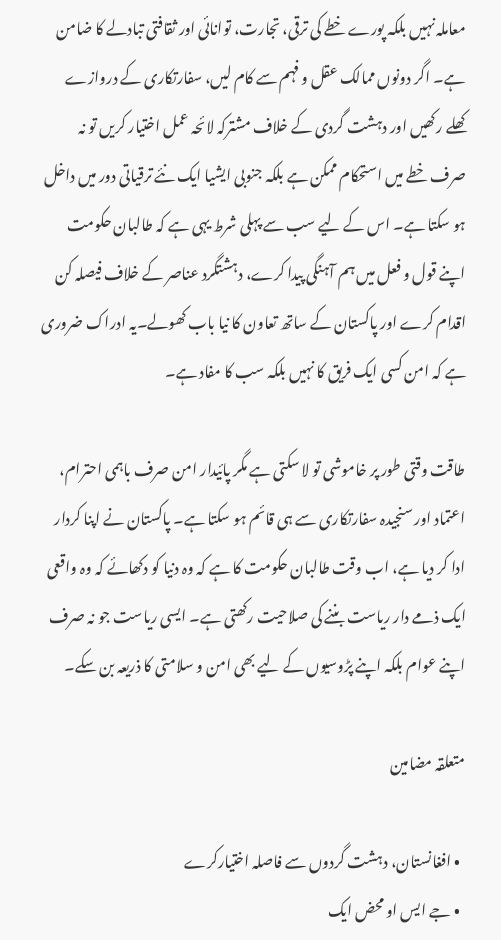معاملہ نہیں بلکہ پورے خطے کی ترقی، تجارت، توانائی اور ثقافتی تبادلے کا ضامن ہے۔ اگر دونوں ممالک عقل و فہم سے کام لیں، سفارتکاری کے دروازے کھلے رکھیں اور دہشت گردی کے خلاف مشترکہ لائحہ عمل اختیار کریں تو نہ صرف خطے میں استحکام ممکن ہے بلکہ جنوبی ایشیا ایک نئے ترقیاتی دور میں داخل ہو سکتا ہے۔ اس کے لیے سب سے پہلی شرط یہی ہے کہ طالبان حکومت اپنے قول و فعل میں ہم آہنگی پیدا کرے، دہشتگرد عناصر کے خلاف فیصلہ کن اقدام کرے اور پاکستان کے ساتھ تعاون کا نیا باب کھولے۔یہ ادراک ضروری ہے کہ امن کسی ایک فریق کا نہیں بلکہ سب کا مفاد ہے۔

طاقت وقتی طور پر خاموشی تو لا سکتی ہے مگر پائیدار امن صرف باہمی احترام، اعتماد اور سنجیدہ سفارتکاری سے ہی قائم ہو سکتا ہے۔ پاکستان نے اپنا کردار ادا کر دیا ہے، اب وقت طالبان حکومت کا ہے کہ وہ دنیا کو دکھائے کہ وہ واقعی ایک ذمے دار ریاست بننے کی صلاحیت رکھتی ہے۔ ایسی ریاست جو نہ صرف اپنے عوام بلکہ اپنے پڑوسیوں کے لیے بھی امن و سلامتی کا ذریعہ بن سکے۔

متعلقہ مضامین

  • افغانستان، دہشت گردوں سے فاصلہ اختیارکرے
  • جے ایس او محض ایک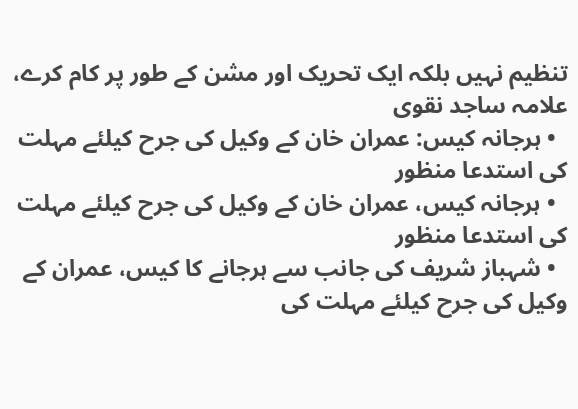تنظیم نہیں بلکہ ایک تحریک اور مشن کے طور پر کام کرے، علامہ ساجد نقوی
  • ہرجانہ کیس: عمران خان کے وکیل کی جرح کیلئے مہلت کی استدعا منظور
  • ہرجانہ کیس، عمران خان کے وکیل کی جرح کیلئے مہلت کی استدعا منظور
  • شہباز شریف کی جانب سے ہرجانے کا کیس، عمران کے وکیل کی جرح کیلئے مہلت کی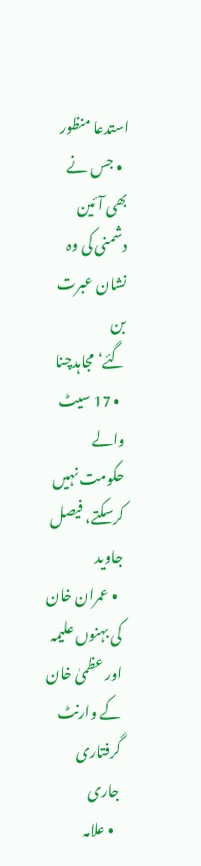استدعا منظور
  • جس نے بھی آئین دشمنی کی وہ نشان عبرت بن گئے‘مجاہدچنا
  • 17 سیٹ والے حکومت نہیں کرسکتے، فیصل جاوید
  • عمران خان کی بہنوں علیمہ اور عظمیٰ خان کے وارنٹ گرفتاری جاری
  • علامہ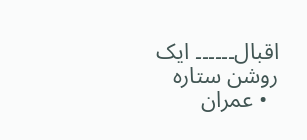اقبال۔۔۔۔۔۔ ایک روشن ستارہ
  • عمران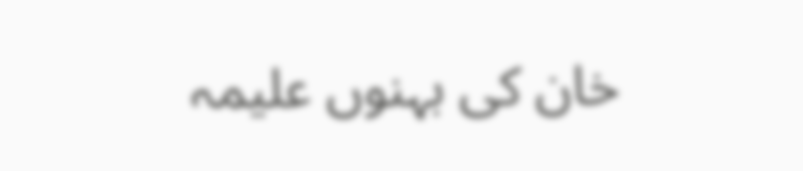خان کی بہنوں علیمہ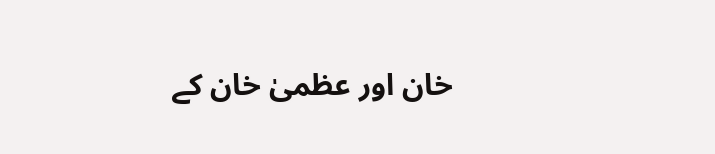خان اور عظمیٰ خان کے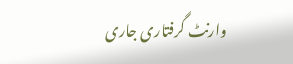وارنٹ گرفتاری جاری